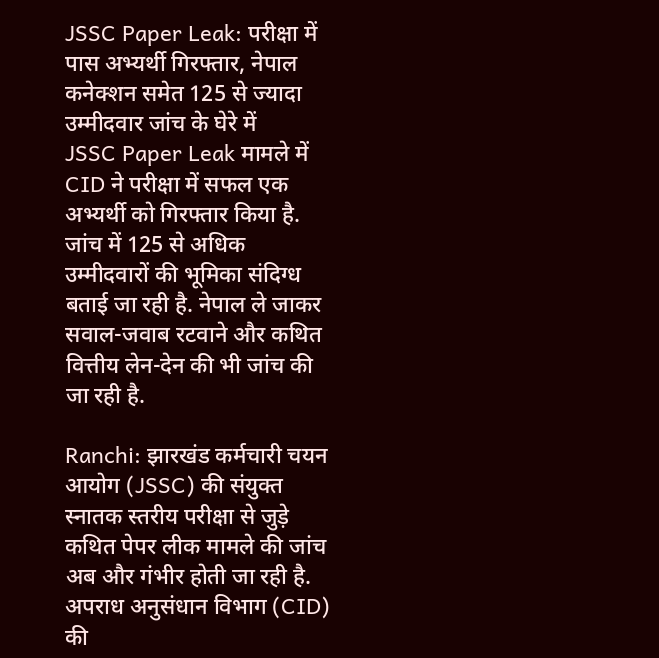JSSC Paper Leak: परीक्षा में पास अभ्यर्थी गिरफ्तार, नेपाल कनेक्शन समेत 125 से ज्यादा उम्मीदवार जांच के घेरे में
JSSC Paper Leak मामले में CID ने परीक्षा में सफल एक अभ्यर्थी को गिरफ्तार किया है. जांच में 125 से अधिक उम्मीदवारों की भूमिका संदिग्ध बताई जा रही है. नेपाल ले जाकर सवाल-जवाब रटवाने और कथित वित्तीय लेन-देन की भी जांच की जा रही है.

Ranchi: झारखंड कर्मचारी चयन आयोग (JSSC) की संयुक्त स्नातक स्तरीय परीक्षा से जुड़े कथित पेपर लीक मामले की जांच अब और गंभीर होती जा रही है. अपराध अनुसंधान विभाग (CID) की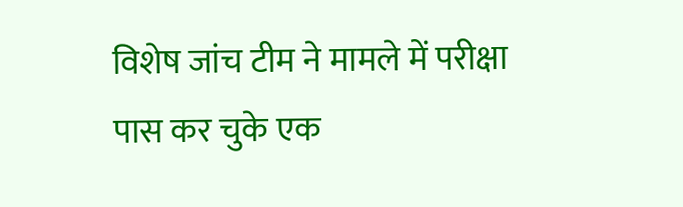विशेष जांच टीम ने मामले में परीक्षा पास कर चुके एक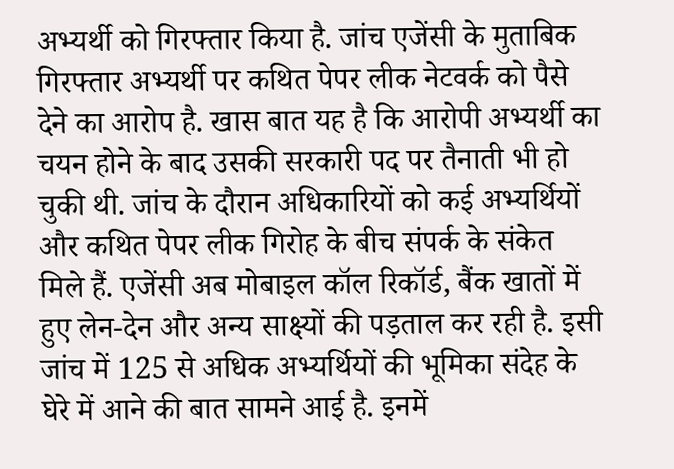अभ्यर्थी को गिरफ्तार किया है. जांच एजेंसी के मुताबिक गिरफ्तार अभ्यर्थी पर कथित पेपर लीक नेटवर्क को पैसे देने का आरोप है. खास बात यह है कि आरोपी अभ्यर्थी का चयन होने के बाद उसकी सरकारी पद पर तैनाती भी हो चुकी थी. जांच के दौरान अधिकारियों को कई अभ्यर्थियों और कथित पेपर लीक गिरोह के बीच संपर्क के संकेत मिले हैं. एजेंसी अब मोबाइल कॉल रिकॉर्ड, बैंक खातों में हुए लेन-देन और अन्य साक्ष्यों की पड़ताल कर रही है. इसी जांच में 125 से अधिक अभ्यर्थियों की भूमिका संदेह के घेरे में आने की बात सामने आई है. इनमें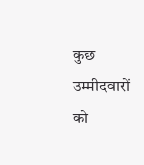कुछ उम्मीदवारों को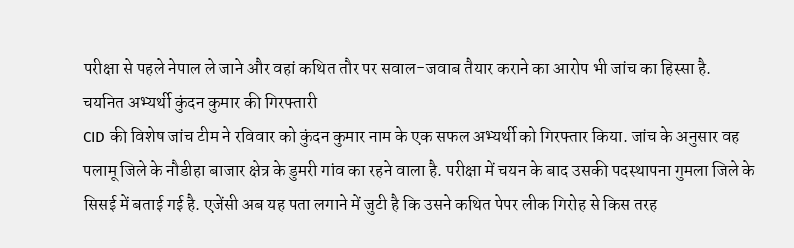परीक्षा से पहले नेपाल ले जाने और वहां कथित तौर पर सवाल-जवाब तैयार कराने का आरोप भी जांच का हिस्सा है.
चयनित अभ्यर्थी कुंदन कुमार की गिरफ्तारी
CID की विशेष जांच टीम ने रविवार को कुंदन कुमार नाम के एक सफल अभ्यर्थी को गिरफ्तार किया. जांच के अनुसार वह पलामू जिले के नौडीहा बाजार क्षेत्र के डुमरी गांव का रहने वाला है. परीक्षा में चयन के बाद उसकी पदस्थापना गुमला जिले के सिसई में बताई गई है. एजेंसी अब यह पता लगाने में जुटी है कि उसने कथित पेपर लीक गिरोह से किस तरह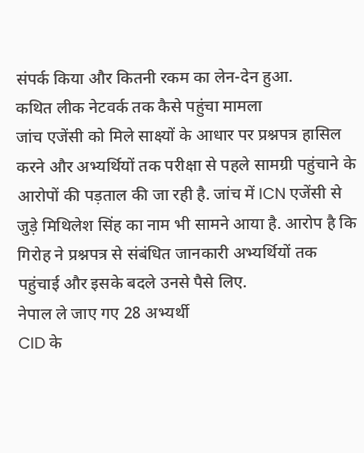संपर्क किया और कितनी रकम का लेन-देन हुआ.
कथित लीक नेटवर्क तक कैसे पहुंचा मामला
जांच एजेंसी को मिले साक्ष्यों के आधार पर प्रश्नपत्र हासिल करने और अभ्यर्थियों तक परीक्षा से पहले सामग्री पहुंचाने के आरोपों की पड़ताल की जा रही है. जांच में ICN एजेंसी से जुड़े मिथिलेश सिंह का नाम भी सामने आया है. आरोप है कि गिरोह ने प्रश्नपत्र से संबंधित जानकारी अभ्यर्थियों तक पहुंचाई और इसके बदले उनसे पैसे लिए.
नेपाल ले जाए गए 28 अभ्यर्थी
CID के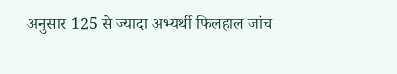अनुसार 125 से ज्यादा अभ्यर्थी फिलहाल जांच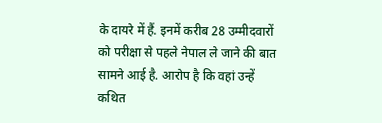के दायरे में हैं. इनमें करीब 28 उम्मीदवारों को परीक्षा से पहले नेपाल ले जाने की बात सामने आई है. आरोप है कि वहां उन्हें कथित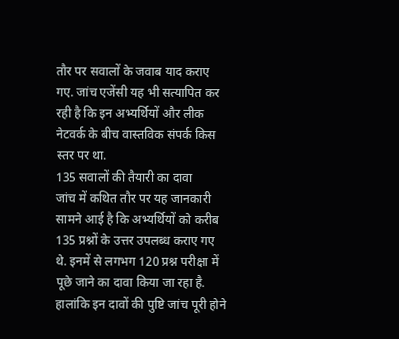तौर पर सवालों के जवाब याद कराए गए. जांच एजेंसी यह भी सत्यापित कर रही है कि इन अभ्यर्थियों और लीक नेटवर्क के बीच वास्तविक संपर्क किस स्तर पर था.
135 सवालों की तैयारी का दावा
जांच में कथित तौर पर यह जानकारी सामने आई है कि अभ्यर्थियों को करीब 135 प्रश्नों के उत्तर उपलब्ध कराए गए थे. इनमें से लगभग 120 प्रश्न परीक्षा में पूछे जाने का दावा किया जा रहा है. हालांकि इन दावों की पुष्टि जांच पूरी होने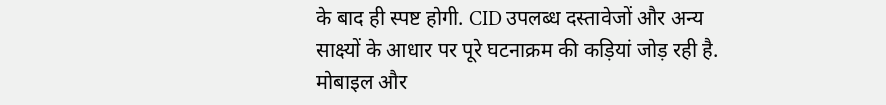के बाद ही स्पष्ट होगी. CID उपलब्ध दस्तावेजों और अन्य साक्ष्यों के आधार पर पूरे घटनाक्रम की कड़ियां जोड़ रही है.
मोबाइल और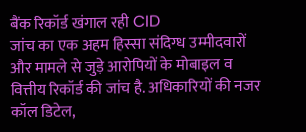बैंक रिकॉर्ड खंगाल रही CID
जांच का एक अहम हिस्सा संदिग्ध उम्मीदवारों और मामले से जुड़े आरोपियों के मोबाइल व वित्तीय रिकॉर्ड की जांच है. अधिकारियों की नजर कॉल डिटेल,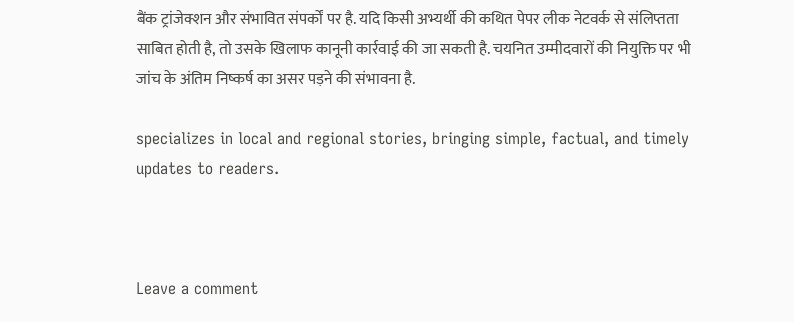बैंक ट्रांजेक्शन और संभावित संपर्कों पर है. यदि किसी अभ्यर्थी की कथित पेपर लीक नेटवर्क से संलिप्तता साबित होती है, तो उसके खिलाफ कानूनी कार्रवाई की जा सकती है. चयनित उम्मीदवारों की नियुक्ति पर भी जांच के अंतिम निष्कर्ष का असर पड़ने की संभावना है.

specializes in local and regional stories, bringing simple, factual, and timely updates to readers.



Leave a comment